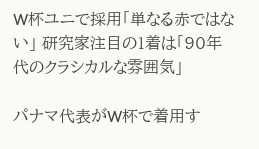W杯ユニで採用「単なる赤ではない」 研究家注目の1着は「90年代のクラシカルな雰囲気」

パナマ代表がW杯で着用す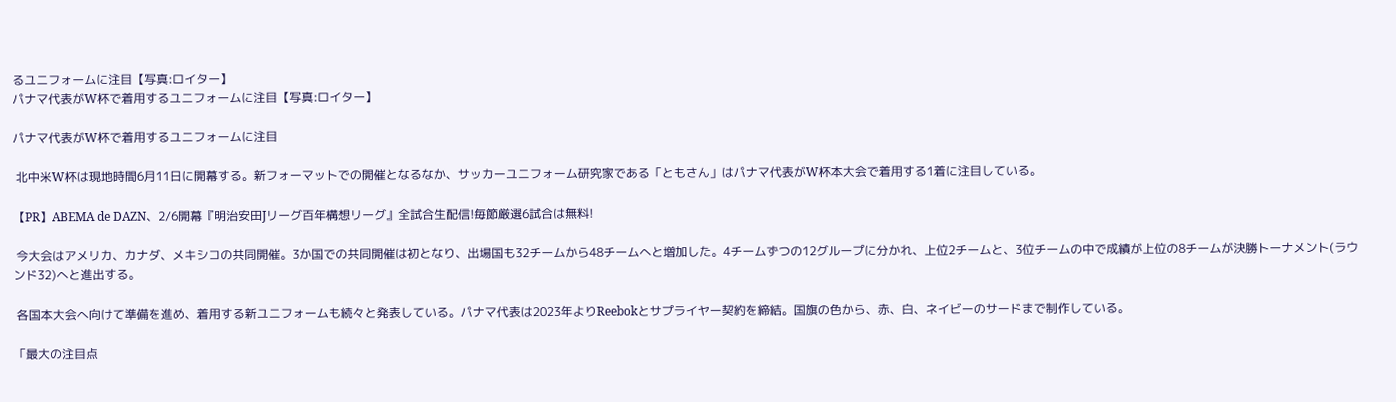るユニフォームに注目【写真:ロイター】
パナマ代表がW杯で着用するユニフォームに注目【写真:ロイター】

パナマ代表がW杯で着用するユニフォームに注目

 北中米W杯は現地時間6月11日に開幕する。新フォーマットでの開催となるなか、サッカーユニフォーム研究家である「ともさん」はパナマ代表がW杯本大会で着用する1着に注目している。

【PR】ABEMA de DAZN、2/6開幕『明治安田Jリーグ百年構想リーグ』全試合生配信!毎節厳選6試合は無料!

 今大会はアメリカ、カナダ、メキシコの共同開催。3か国での共同開催は初となり、出場国も32チームから48チームへと増加した。4チームずつの12グループに分かれ、上位2チームと、3位チームの中で成績が上位の8チームが決勝トーナメント(ラウンド32)へと進出する。

 各国本大会へ向けて準備を進め、着用する新ユニフォームも続々と発表している。パナマ代表は2023年よりReebokとサプライヤー契約を締結。国旗の色から、赤、白、ネイビーのサードまで制作している。

「最大の注目点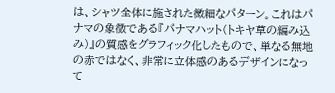は、シャツ全体に施された微細なパターン。これはパナマの象徴である『パナマハット(トキヤ草の編み込み)』の質感をグラフィック化したもので、単なる無地の赤ではなく、非常に立体感のあるデザインになって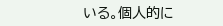いる。個人的に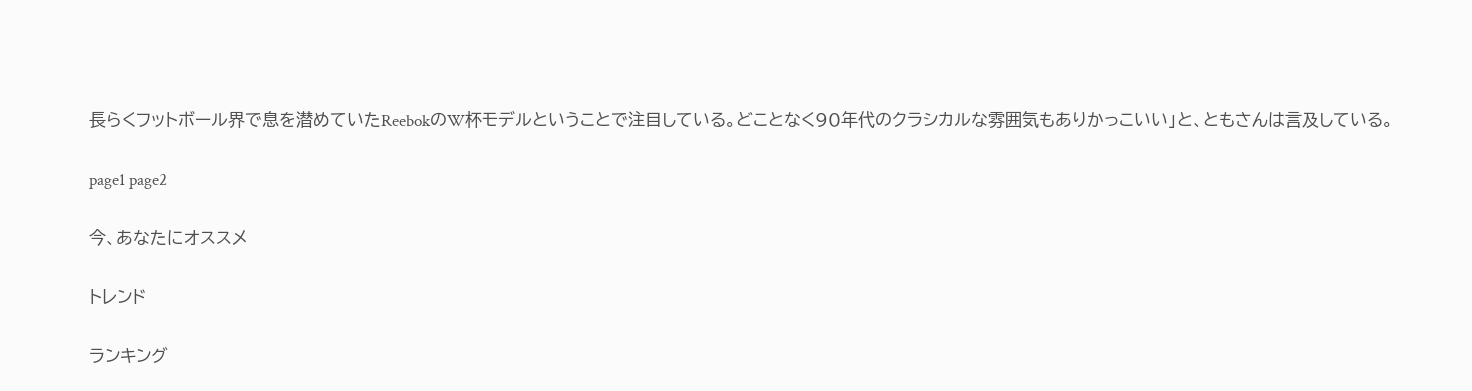長らくフットボール界で息を潜めていたReebokのW杯モデルということで注目している。どことなく90年代のクラシカルな雰囲気もありかっこいい」と、ともさんは言及している。

page1 page2

今、あなたにオススメ

トレンド

ランキング